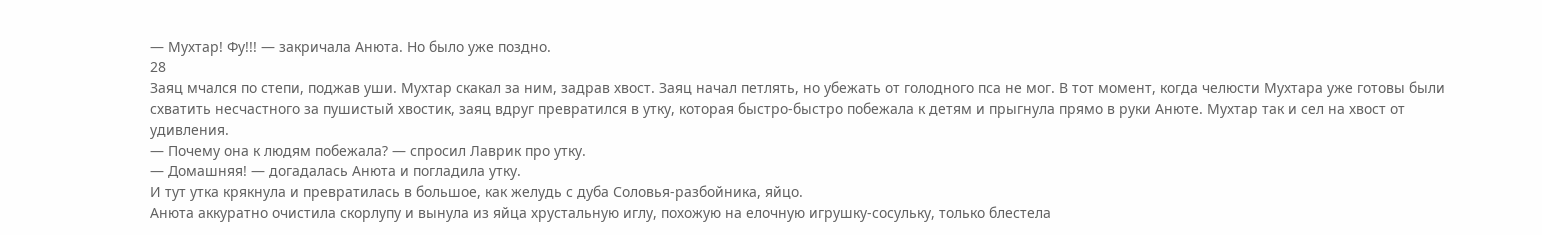— Мухтар! Фу!!! — закричала Анюта. Но было уже поздно.
28
Заяц мчался по степи, поджав уши. Мухтар скакал за ним, задрав хвост. Заяц начал петлять, но убежать от голодного пса не мог. В тот момент, когда челюсти Мухтара уже готовы были схватить несчастного за пушистый хвостик, заяц вдруг превратился в утку, которая быстро-быстро побежала к детям и прыгнула прямо в руки Анюте. Мухтар так и сел на хвост от удивления.
— Почему она к людям побежала? — спросил Лаврик про утку.
— Домашняя! — догадалась Анюта и погладила утку.
И тут утка крякнула и превратилась в большое, как желудь с дуба Соловья-разбойника, яйцо.
Анюта аккуратно очистила скорлупу и вынула из яйца хрустальную иглу, похожую на елочную игрушку-сосульку, только блестела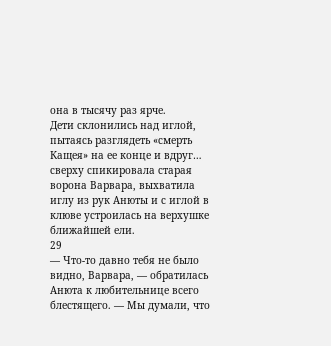она в тысячу раз ярче.
Дети склонились над иглой, пытаясь разглядеть «смерть Кащея» на ее конце и вдруг… сверху спикировала старая ворона Варвара, выхватила иглу из рук Анюты и с иглой в клюве устроилась на верхушке ближайшей ели.
29
— Что-то давно тебя не было видно, Варвара, — обратилась Анюта к любительнице всего блестящего. — Мы думали, что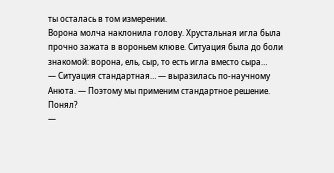ты осталась в том измерении.
Ворона молча наклонила голову. Хрустальная игла была прочно зажата в вороньем клюве. Ситуация была до боли знакомой: ворона, ель, сыр, то есть игла вместо сыра…
— Ситуация стандартная… — выразилась по-научному Анюта. — Поэтому мы применим стандартное решение. Понял?
—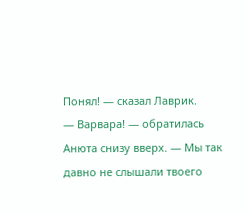Понял! — сказал Лаврик.
— Варвара! — обратилась Анюта снизу вверх. — Мы так давно не слышали твоего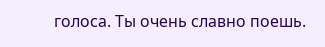голоса. Ты очень славно поешь.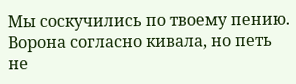Мы соскучились по твоему пению.
Ворона согласно кивала, но петь не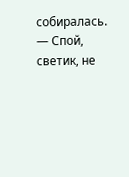собиралась.
— Спой, светик, не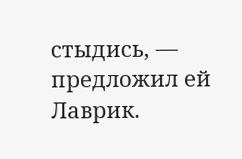стыдись, — предложил ей Лаврик.